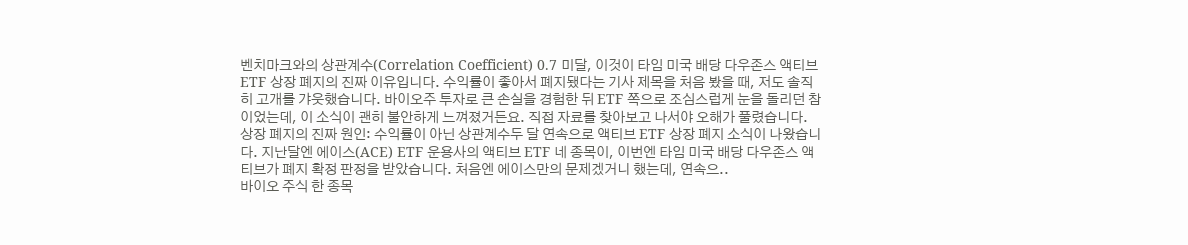벤치마크와의 상관계수(Correlation Coefficient) 0.7 미달, 이것이 타임 미국 배당 다우존스 액티브 ETF 상장 폐지의 진짜 이유입니다. 수익률이 좋아서 폐지됐다는 기사 제목을 처음 봤을 때, 저도 솔직히 고개를 갸웃했습니다. 바이오주 투자로 큰 손실을 경험한 뒤 ETF 쪽으로 조심스럽게 눈을 돌리던 참이었는데, 이 소식이 괜히 불안하게 느껴졌거든요. 직접 자료를 찾아보고 나서야 오해가 풀렸습니다. 상장 폐지의 진짜 원인: 수익률이 아닌 상관계수두 달 연속으로 액티브 ETF 상장 폐지 소식이 나왔습니다. 지난달엔 에이스(ACE) ETF 운용사의 액티브 ETF 네 종목이, 이번엔 타임 미국 배당 다우존스 액티브가 폐지 확정 판정을 받았습니다. 처음엔 에이스만의 문제겠거니 했는데, 연속으..
바이오 주식 한 종목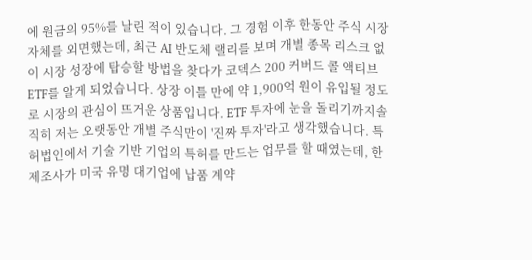에 원금의 95%를 날린 적이 있습니다. 그 경험 이후 한동안 주식 시장 자체를 외면했는데, 최근 AI 반도체 랠리를 보며 개별 종목 리스크 없이 시장 성장에 탑승할 방법을 찾다가 코덱스 200 커버드 콜 액티브 ETF를 알게 되었습니다. 상장 이틀 만에 약 1,900억 원이 유입될 정도로 시장의 관심이 뜨거운 상품입니다. ETF 투자에 눈을 돌리기까지솔직히 저는 오랫동안 개별 주식만이 '진짜 투자'라고 생각했습니다. 특허법인에서 기술 기반 기업의 특허를 만드는 업무를 할 때였는데, 한 제조사가 미국 유명 대기업에 납품 계약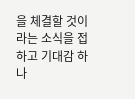을 체결할 것이라는 소식을 접하고 기대감 하나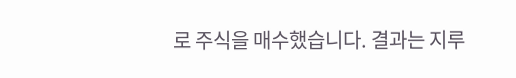로 주식을 매수했습니다. 결과는 지루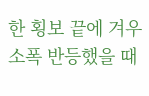한 횡보 끝에 겨우 소폭 반등했을 때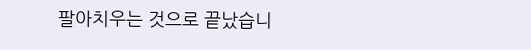팔아치우는 것으로 끝났습니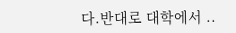다.반대로 대학에서 ..